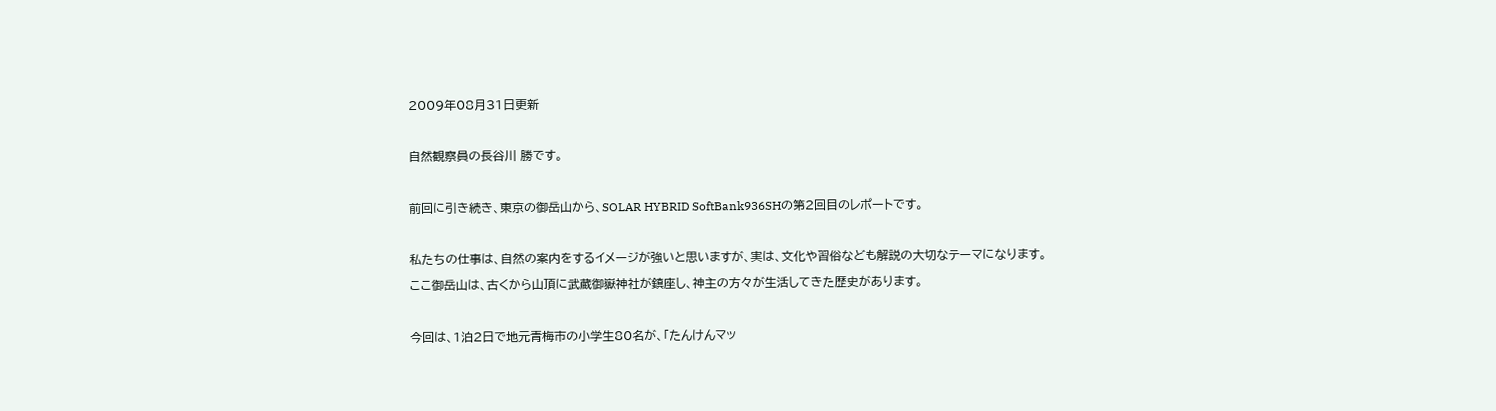2009年08月31日更新

自然観察員の長谷川 勝です。

前回に引き続き、東京の御岳山から、SOLAR HYBRID SoftBank936SHの第2回目のレポートです。

私たちの仕事は、自然の案内をするイメージが強いと思いますが、実は、文化や習俗なども解説の大切なテーマになります。
ここ御岳山は、古くから山頂に武蔵御嶽神社が鎮座し、神主の方々が生活してきた歴史があります。

今回は、1泊2日で地元青梅市の小学生80名が、「たんけんマッ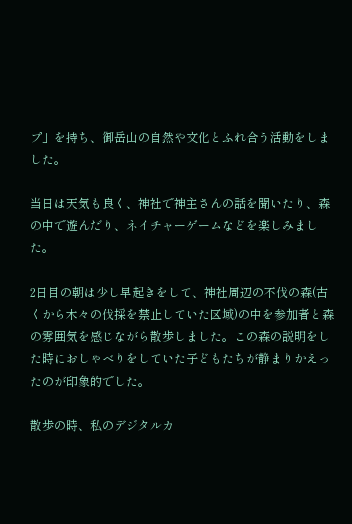プ」を持ち、御岳山の自然や文化とふれ合う活動をしました。

当日は天気も良く、神社で神主さんの話を聞いたり、森の中で遊んだり、ネイチャーゲームなどを楽しみました。

2日目の朝は少し早起きをして、神社周辺の不伐の森(古くから木々の伐採を禁止していた区域)の中を参加者と森の雰囲気を感じながら散歩しました。この森の説明をした時におしゃべりをしていた子どもたちが静まりかえったのが印象的でした。

散歩の時、私のデジタルカ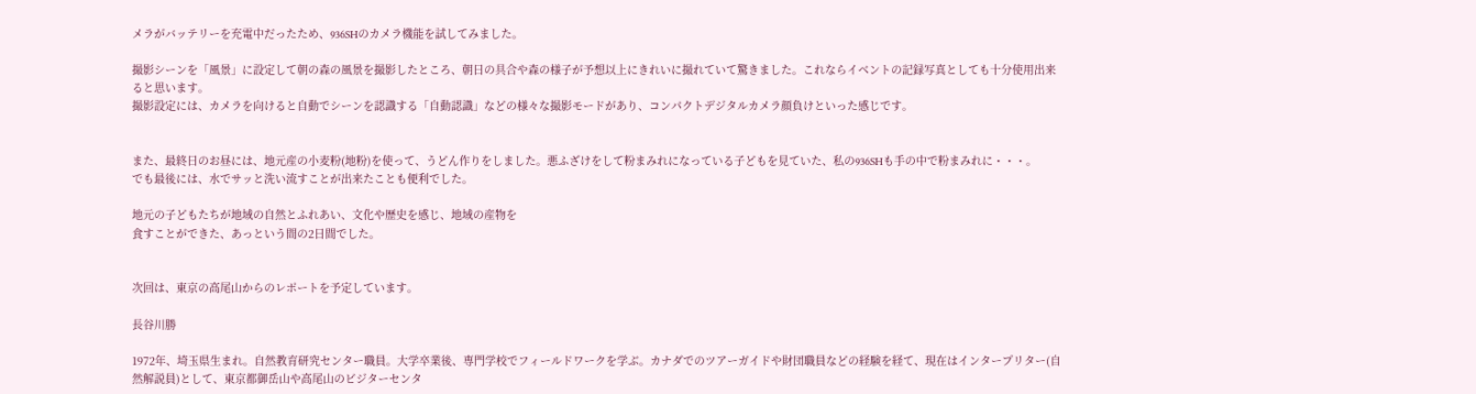メラがバッテリーを充電中だったため、936SHのカメラ機能を試してみました。

撮影シーンを「風景」に設定して朝の森の風景を撮影したところ、朝日の具合や森の様子が予想以上にきれいに撮れていて驚きました。これならイベントの記録写真としても十分使用出来ると思います。
撮影設定には、カメラを向けると自動でシーンを認識する「自動認識」などの様々な撮影モードがあり、コンパクトデジタルカメラ顔負けといった感じです。


また、最終日のお昼には、地元産の小麦粉(地粉)を使って、うどん作りをしました。悪ふざけをして粉まみれになっている子どもを見ていた、私の936SHも手の中で粉まみれに・・・。
でも最後には、水でサッと洗い流すことが出来たことも便利でした。

地元の子どもたちが地域の自然とふれあい、文化や歴史を感じ、地域の産物を
食すことができた、あっという間の2日間でした。


次回は、東京の高尾山からのレポートを予定しています。

長谷川勝

1972年、埼玉県生まれ。自然教育研究センター職員。大学卒業後、専門学校でフィールドワークを学ぶ。カナダでのツアーガイドや財団職員などの経験を経て、現在はインタープリター(自然解説員)として、東京都御岳山や高尾山のビジターセンタ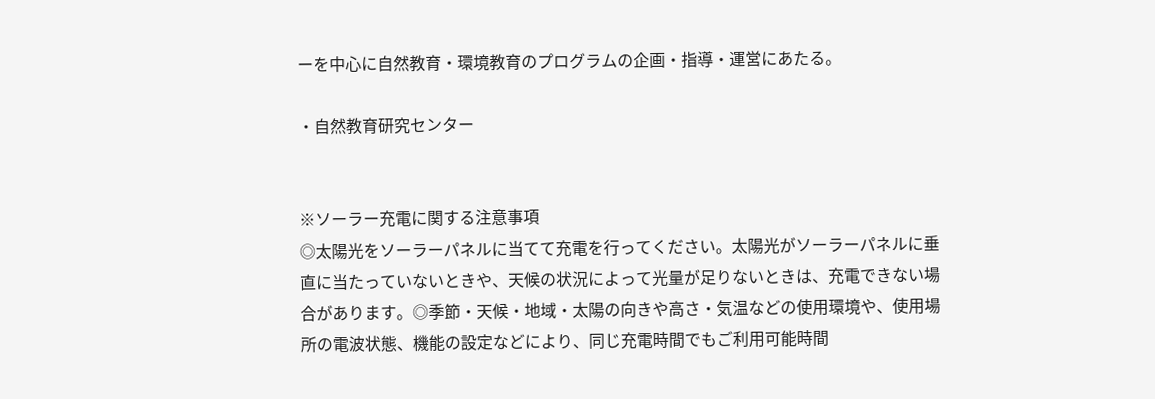ーを中心に自然教育・環境教育のプログラムの企画・指導・運営にあたる。

・自然教育研究センター


※ソーラー充電に関する注意事項
◎太陽光をソーラーパネルに当てて充電を行ってください。太陽光がソーラーパネルに垂直に当たっていないときや、天候の状況によって光量が足りないときは、充電できない場合があります。◎季節・天候・地域・太陽の向きや高さ・気温などの使用環境や、使用場所の電波状態、機能の設定などにより、同じ充電時間でもご利用可能時間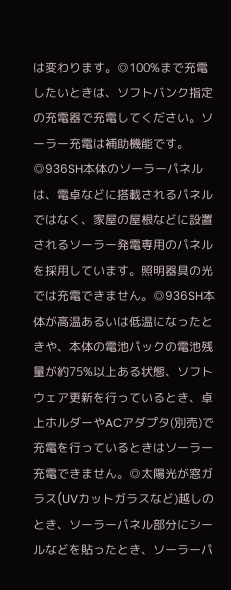は変わります。◎100%まで充電したいときは、ソフトバンク指定の充電器で充電してください。ソーラー充電は補助機能です。◎936SH本体のソーラーパネルは、電卓などに搭載されるパネルではなく、家屋の屋根などに設置されるソーラー発電専用のパネルを採用しています。照明器具の光では充電できません。◎936SH本体が高温あるいは低温になったときや、本体の電池パックの電池残量が約75%以上ある状態、ソフトウェア更新を行っているとき、卓上ホルダーやACアダプタ(別売)で充電を行っているときはソーラー充電できません。◎太陽光が窓ガラス(UVカットガラスなど)越しのとき、ソーラーパネル部分にシールなどを貼ったとき、ソーラーパ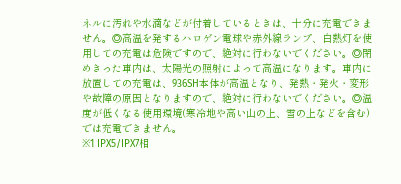ネルに汚れや水滴などが付着しているときは、十分に充電できません。◎高温を発するハロゲン電球や赤外線ランプ、白熱灯を使用しての充電は危険ですので、絶対に行わないでください。◎閉めきった車内は、太陽光の照射によって高温になります。車内に放置しての充電は、936SH本体が高温となり、発熱・発火・変形や故障の原因となりますので、絶対に行わないでください。◎温度が低くなる使用環境(寒冷地や高い山の上、雪の上などを含む)では充電できません。
※1 IPX5/IPX7相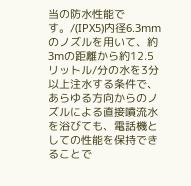当の防水性能です。/(IPX5)内径6.3mmのノズルを用いて、約3mの距離から約12.5リットル/分の水を3分以上注水する条件で、あらゆる方向からのノズルによる直接噴流水を浴びても、電話機としての性能を保持できることで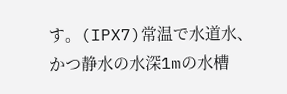す。(IPX7)常温で水道水、かつ静水の水深1mの水槽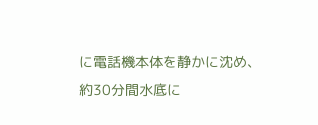に電話機本体を静かに沈め、約30分間水底に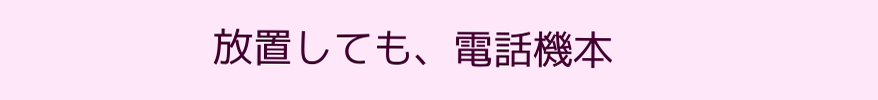放置しても、電話機本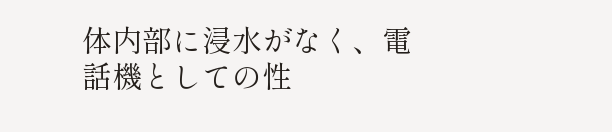体内部に浸水がなく、電話機としての性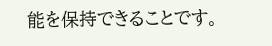能を保持できることです。